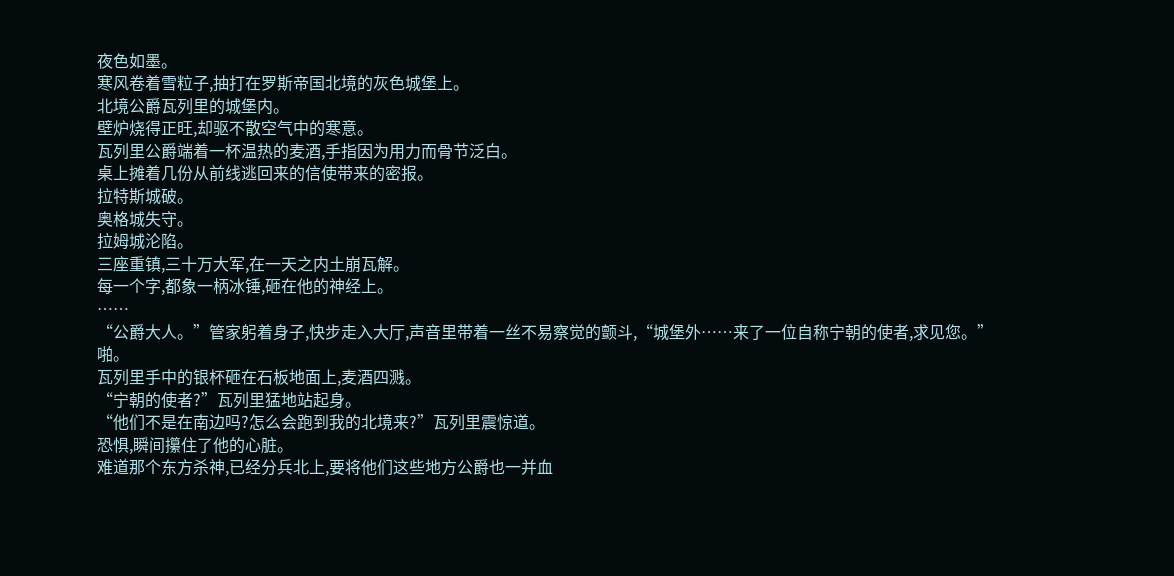夜色如墨。
寒风卷着雪粒子,抽打在罗斯帝国北境的灰色城堡上。
北境公爵瓦列里的城堡内。
壁炉烧得正旺,却驱不散空气中的寒意。
瓦列里公爵端着一杯温热的麦酒,手指因为用力而骨节泛白。
桌上摊着几份从前线逃回来的信使带来的密报。
拉特斯城破。
奥格城失守。
拉姆城沦陷。
三座重镇,三十万大军,在一天之内土崩瓦解。
每一个字,都象一柄冰锤,砸在他的神经上。
……
“公爵大人。”管家躬着身子,快步走入大厅,声音里带着一丝不易察觉的颤斗,“城堡外……来了一位自称宁朝的使者,求见您。”
啪。
瓦列里手中的银杯砸在石板地面上,麦酒四溅。
“宁朝的使者?”瓦列里猛地站起身。
“他们不是在南边吗?怎么会跑到我的北境来?”瓦列里震惊道。
恐惧,瞬间攥住了他的心脏。
难道那个东方杀神,已经分兵北上,要将他们这些地方公爵也一并血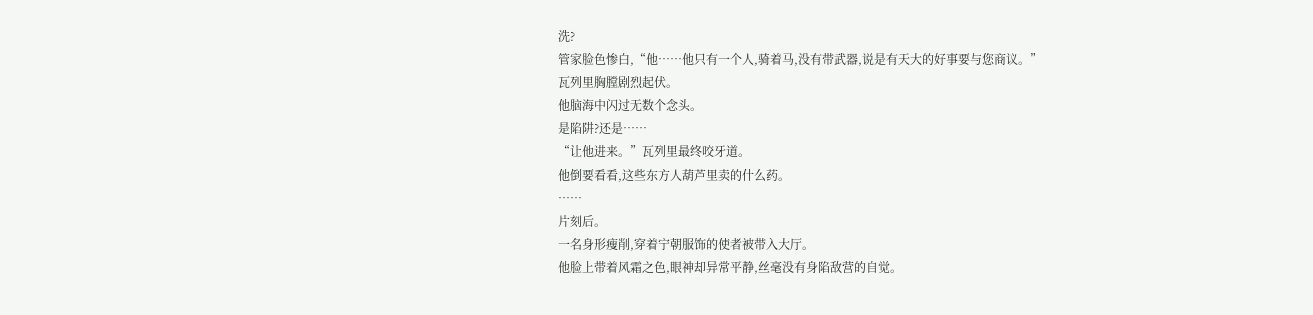洗?
管家脸色惨白,“他……他只有一个人,骑着马,没有带武器,说是有天大的好事要与您商议。”
瓦列里胸膛剧烈起伏。
他脑海中闪过无数个念头。
是陷阱?还是……
“让他进来。”瓦列里最终咬牙道。
他倒要看看,这些东方人葫芦里卖的什么药。
……
片刻后。
一名身形瘦削,穿着宁朝服饰的使者被带入大厅。
他脸上带着风霜之色,眼神却异常平静,丝毫没有身陷敌营的自觉。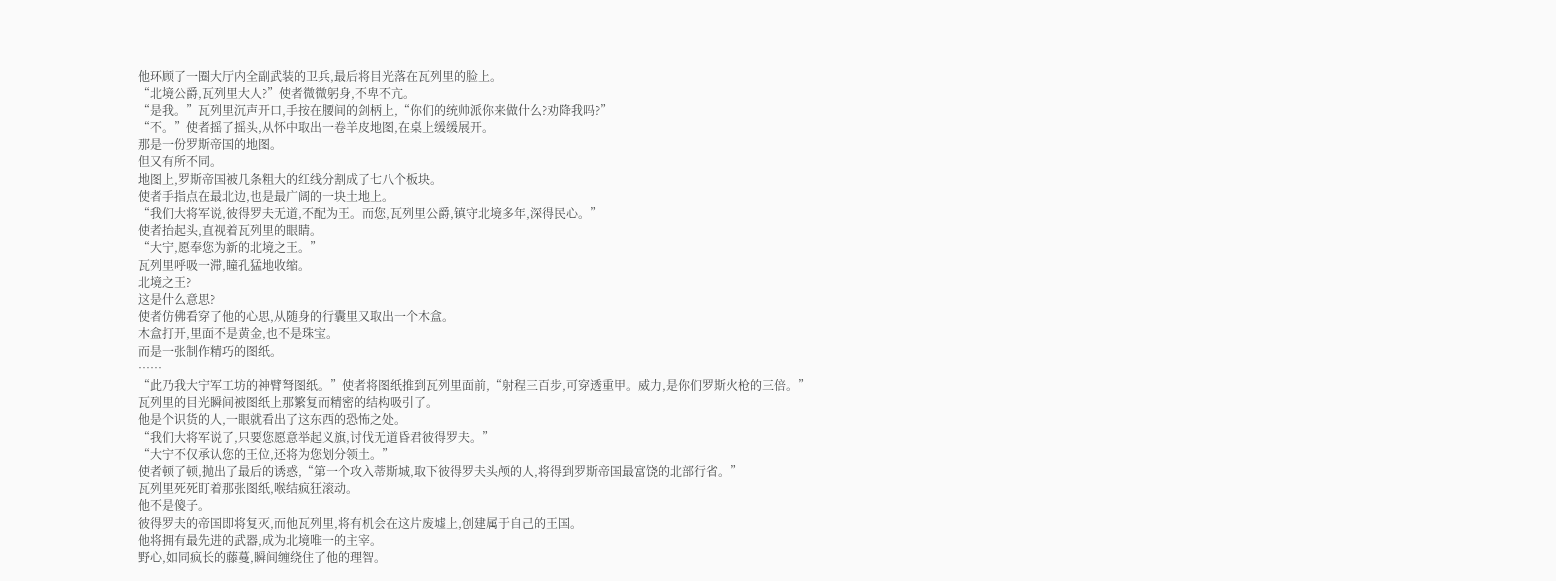他环顾了一圈大厅内全副武装的卫兵,最后将目光落在瓦列里的脸上。
“北境公爵,瓦列里大人?”使者微微躬身,不卑不亢。
“是我。”瓦列里沉声开口,手按在腰间的剑柄上,“你们的统帅派你来做什么?劝降我吗?”
“不。”使者摇了摇头,从怀中取出一卷羊皮地图,在桌上缓缓展开。
那是一份罗斯帝国的地图。
但又有所不同。
地图上,罗斯帝国被几条粗大的红线分割成了七八个板块。
使者手指点在最北边,也是最广阔的一块土地上。
“我们大将军说,彼得罗夫无道,不配为王。而您,瓦列里公爵,镇守北境多年,深得民心。”
使者抬起头,直视着瓦列里的眼睛。
“大宁,愿奉您为新的北境之王。”
瓦列里呼吸一滞,瞳孔猛地收缩。
北境之王?
这是什么意思?
使者仿佛看穿了他的心思,从随身的行囊里又取出一个木盒。
木盒打开,里面不是黄金,也不是珠宝。
而是一张制作精巧的图纸。
……
“此乃我大宁军工坊的神臂弩图纸。”使者将图纸推到瓦列里面前,“射程三百步,可穿透重甲。威力,是你们罗斯火枪的三倍。”
瓦列里的目光瞬间被图纸上那繁复而精密的结构吸引了。
他是个识货的人,一眼就看出了这东西的恐怖之处。
“我们大将军说了,只要您愿意举起义旗,讨伐无道昏君彼得罗夫。”
“大宁不仅承认您的王位,还将为您划分领土。”
使者顿了顿,抛出了最后的诱惑,“第一个攻入蒂斯城,取下彼得罗夫头颅的人,将得到罗斯帝国最富饶的北部行省。”
瓦列里死死盯着那张图纸,喉结疯狂滚动。
他不是傻子。
彼得罗夫的帝国即将复灭,而他瓦列里,将有机会在这片废墟上,创建属于自己的王国。
他将拥有最先进的武器,成为北境唯一的主宰。
野心,如同疯长的藤蔓,瞬间缠绕住了他的理智。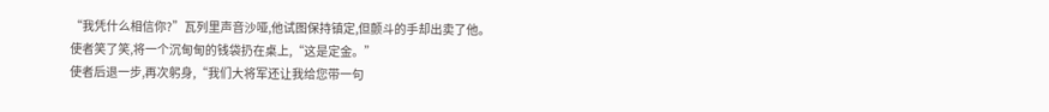“我凭什么相信你?”瓦列里声音沙哑,他试图保持镇定,但颤斗的手却出卖了他。
使者笑了笑,将一个沉甸甸的钱袋扔在桌上,“这是定金。”
使者后退一步,再次躬身,“我们大将军还让我给您带一句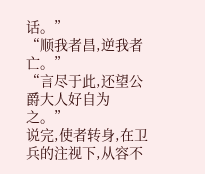话。”
“顺我者昌,逆我者亡。”
“言尽于此,还望公爵大人好自为之。”
说完,使者转身,在卫兵的注视下,从容不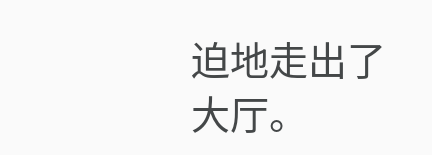迫地走出了大厅。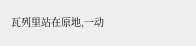瓦列里站在原地,一动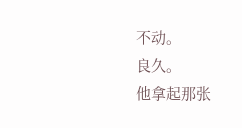不动。
良久。
他拿起那张